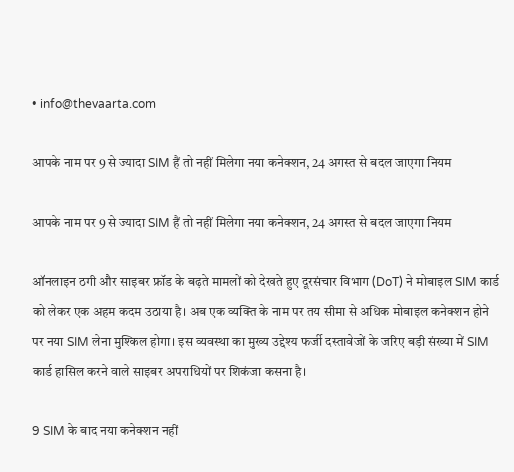• info@thevaarta.com

आपके नाम पर 9 से ज्यादा SIM हैं तो नहीं मिलेगा नया कनेक्शन, 24 अगस्त से बदल जाएगा नियम

आपके नाम पर 9 से ज्यादा SIM हैं तो नहीं मिलेगा नया कनेक्शन, 24 अगस्त से बदल जाएगा नियम

ऑनलाइन ठगी और साइबर फ्रॉड के बढ़ते मामलों को देखते हुए दूरसंचार विभाग (DoT) ने मोबाइल SIM कार्ड को लेकर एक अहम कदम उठाया है। अब एक व्यक्ति के नाम पर तय सीमा से अधिक मोबाइल कनेक्शन होने पर नया SIM लेना मुश्किल होगा। इस व्यवस्था का मुख्य उद्देश्य फर्जी दस्तावेजों के जरिए बड़ी संख्या में SIM कार्ड हासिल करने वाले साइबर अपराधियों पर शिकंजा कसना है।

9 SIM के बाद नया कनेक्शन नहीं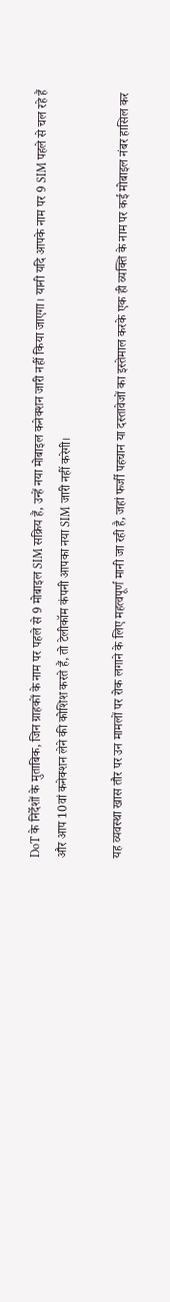DoT के निर्देशों के मुताबिक, जिन ग्राहकों के नाम पर पहले से 9 मोबाइल SIM सक्रिय हैं, उन्हें नया मोबाइल कनेक्शन जारी नहीं किया जाएगा। यानी यदि आपके नाम पर 9 SIM पहले से चल रहे हैं और आप 10वां कनेक्शन लेने की कोशिश करते हैं, तो टेलीकॉम कंपनी आपका नया SIM जारी नहीं करेगी।

यह व्यवस्था खास तौर पर उन मामलों पर रोक लगाने के लिए महत्वपूर्ण मानी जा रही है, जहां फर्जी पहचान या दस्तावेजों का इस्तेमाल करके एक ही व्यक्ति के नाम पर कई मोबाइल नंबर हासिल कर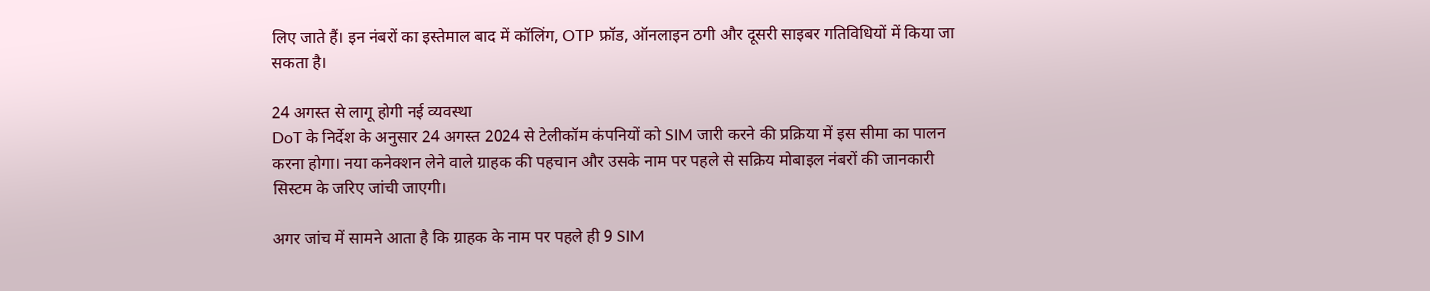लिए जाते हैं। इन नंबरों का इस्तेमाल बाद में कॉलिंग, OTP फ्रॉड, ऑनलाइन ठगी और दूसरी साइबर गतिविधियों में किया जा सकता है।

24 अगस्त से लागू होगी नई व्यवस्था
DoT के निर्देश के अनुसार 24 अगस्त 2024 से टेलीकॉम कंपनियों को SIM जारी करने की प्रक्रिया में इस सीमा का पालन करना होगा। नया कनेक्शन लेने वाले ग्राहक की पहचान और उसके नाम पर पहले से सक्रिय मोबाइल नंबरों की जानकारी सिस्टम के जरिए जांची जाएगी।

अगर जांच में सामने आता है कि ग्राहक के नाम पर पहले ही 9 SIM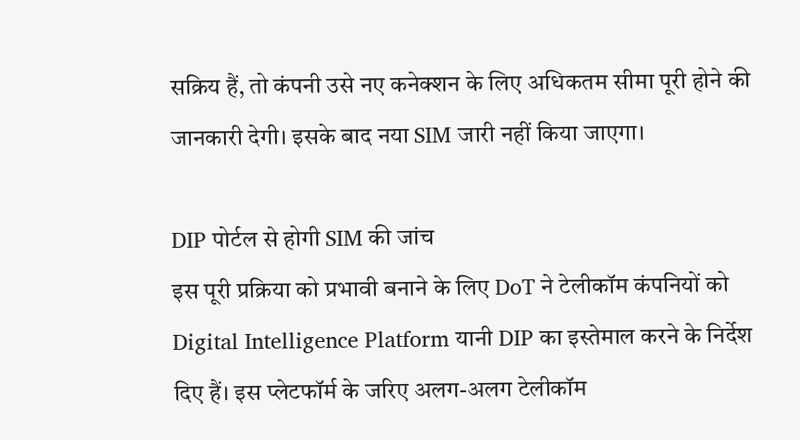सक्रिय हैं, तो कंपनी उसे नए कनेक्शन के लिए अधिकतम सीमा पूरी होने की जानकारी देगी। इसके बाद नया SIM जारी नहीं किया जाएगा।

DIP पोर्टल से होगी SIM की जांच
इस पूरी प्रक्रिया को प्रभावी बनाने के लिए DoT ने टेलीकॉम कंपनियों को Digital Intelligence Platform यानी DIP का इस्तेमाल करने के निर्देश दिए हैं। इस प्लेटफॉर्म के जरिए अलग-अलग टेलीकॉम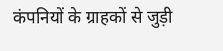कंपनियों के ग्राहकों से जुड़ी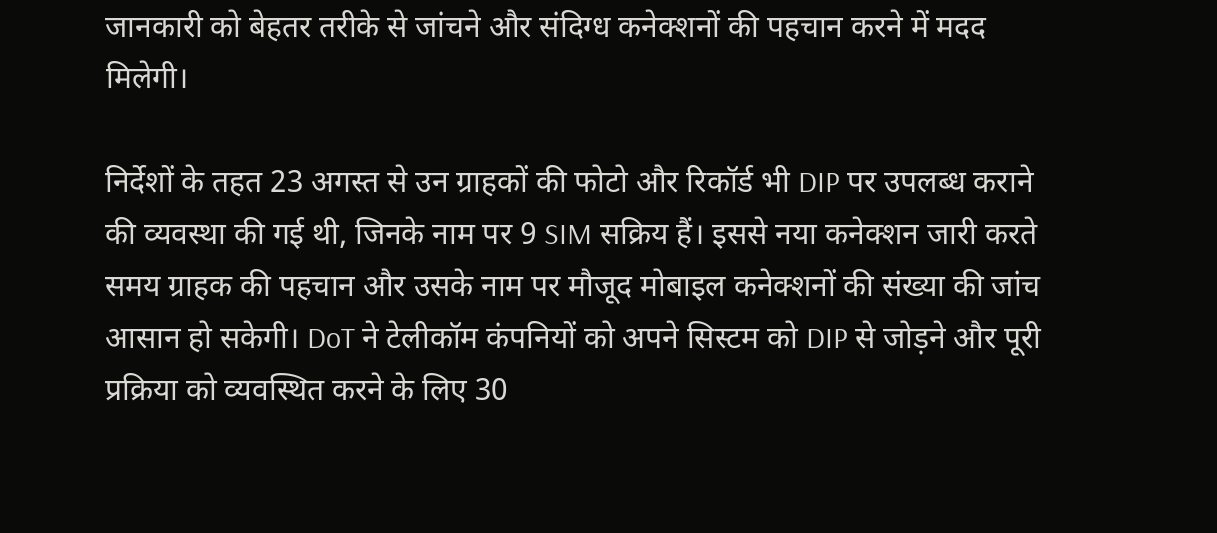जानकारी को बेहतर तरीके से जांचने और संदिग्ध कनेक्शनों की पहचान करने में मदद मिलेगी।

निर्देशों के तहत 23 अगस्त से उन ग्राहकों की फोटो और रिकॉर्ड भी DIP पर उपलब्ध कराने की व्यवस्था की गई थी, जिनके नाम पर 9 SIM सक्रिय हैं। इससे नया कनेक्शन जारी करते समय ग्राहक की पहचान और उसके नाम पर मौजूद मोबाइल कनेक्शनों की संख्या की जांच आसान हो सकेगी। DoT ने टेलीकॉम कंपनियों को अपने सिस्टम को DIP से जोड़ने और पूरी प्रक्रिया को व्यवस्थित करने के लिए 30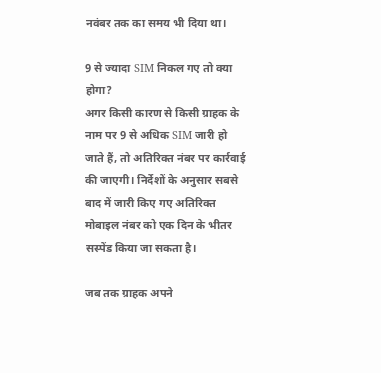नवंबर तक का समय भी दिया था।

9 से ज्यादा SIM निकल गए तो क्या होगा?
अगर किसी कारण से किसी ग्राहक के नाम पर 9 से अधिक SIM जारी हो जाते हैं, तो अतिरिक्त नंबर पर कार्रवाई की जाएगी। निर्देशों के अनुसार सबसे बाद में जारी किए गए अतिरिक्त मोबाइल नंबर को एक दिन के भीतर सस्पेंड किया जा सकता है।

जब तक ग्राहक अपने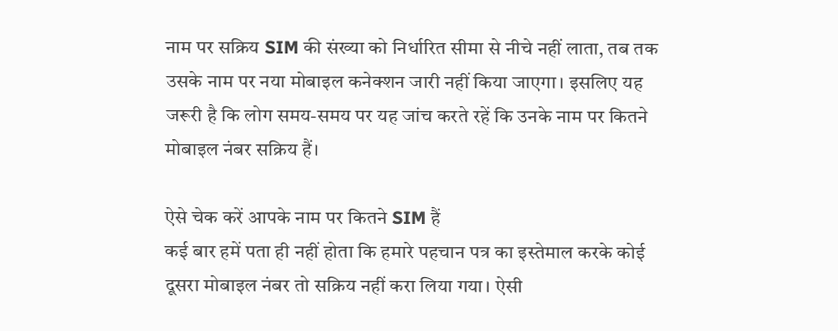नाम पर सक्रिय SIM की संख्या को निर्धारित सीमा से नीचे नहीं लाता, तब तक उसके नाम पर नया मोबाइल कनेक्शन जारी नहीं किया जाएगा। इसलिए यह जरूरी है कि लोग समय-समय पर यह जांच करते रहें कि उनके नाम पर कितने मोबाइल नंबर सक्रिय हैं।

ऐसे चेक करें आपके नाम पर कितने SIM हैं
कई बार हमें पता ही नहीं होता कि हमारे पहचान पत्र का इस्तेमाल करके कोई दूसरा मोबाइल नंबर तो सक्रिय नहीं करा लिया गया। ऐसी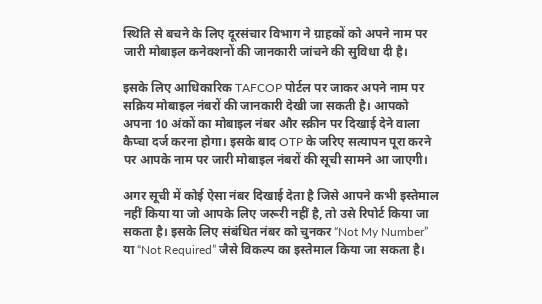स्थिति से बचने के लिए दूरसंचार विभाग ने ग्राहकों को अपने नाम पर जारी मोबाइल कनेक्शनों की जानकारी जांचने की सुविधा दी है।

इसके लिए आधिकारिक TAFCOP पोर्टल पर जाकर अपने नाम पर सक्रिय मोबाइल नंबरों की जानकारी देखी जा सकती है। आपको अपना 10 अंकों का मोबाइल नंबर और स्क्रीन पर दिखाई देने वाला कैप्चा दर्ज करना होगा। इसके बाद OTP के जरिए सत्यापन पूरा करने पर आपके नाम पर जारी मोबाइल नंबरों की सूची सामने आ जाएगी।

अगर सूची में कोई ऐसा नंबर दिखाई देता है जिसे आपने कभी इस्तेमाल नहीं किया या जो आपके लिए जरूरी नहीं है, तो उसे रिपोर्ट किया जा सकता है। इसके लिए संबंधित नंबर को चुनकर “Not My Number” या “Not Required” जैसे विकल्प का इस्तेमाल किया जा सकता है।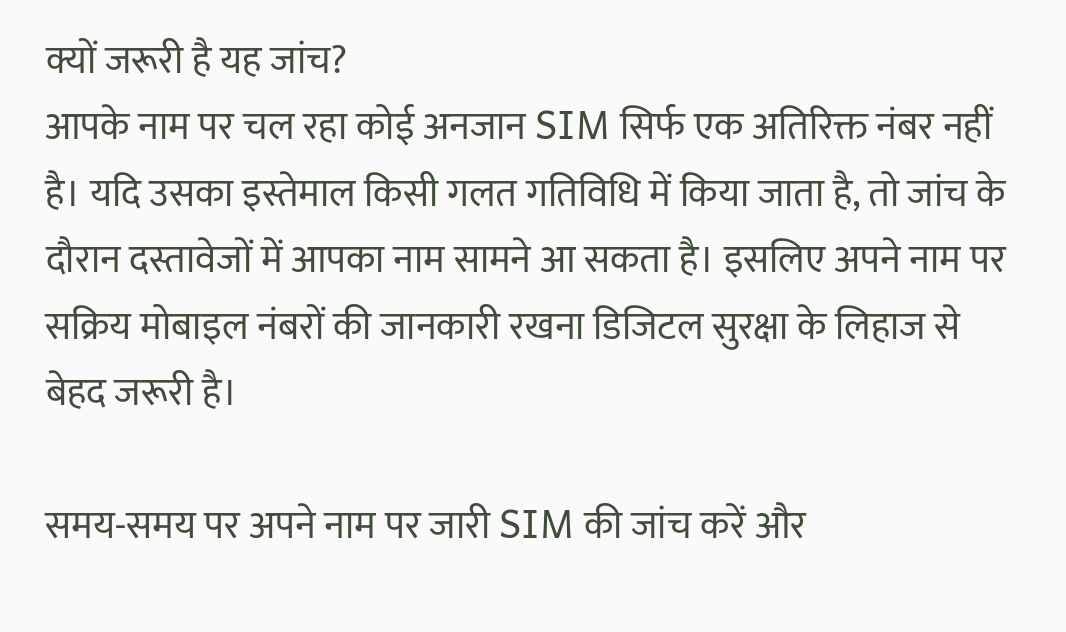क्यों जरूरी है यह जांच?
आपके नाम पर चल रहा कोई अनजान SIM सिर्फ एक अतिरिक्त नंबर नहीं है। यदि उसका इस्तेमाल किसी गलत गतिविधि में किया जाता है, तो जांच के दौरान दस्तावेजों में आपका नाम सामने आ सकता है। इसलिए अपने नाम पर सक्रिय मोबाइल नंबरों की जानकारी रखना डिजिटल सुरक्षा के लिहाज से बेहद जरूरी है।

समय-समय पर अपने नाम पर जारी SIM की जांच करें और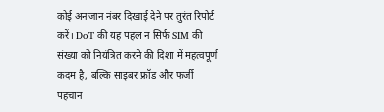कोई अनजान नंबर दिखाई देने पर तुरंत रिपोर्ट करें। DoT की यह पहल न सिर्फ SIM की संख्या को नियंत्रित करने की दिशा में महत्वपूर्ण कदम है, बल्कि साइबर फ्रॉड और फर्जी पहचान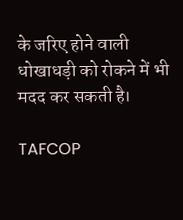के जरिए होने वाली धोखाधड़ी को रोकने में भी मदद कर सकती है।

TAFCOP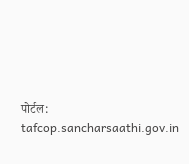पोर्टल: tafcop.sancharsaathi.gov.in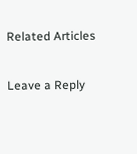Related Articles

Leave a Reply